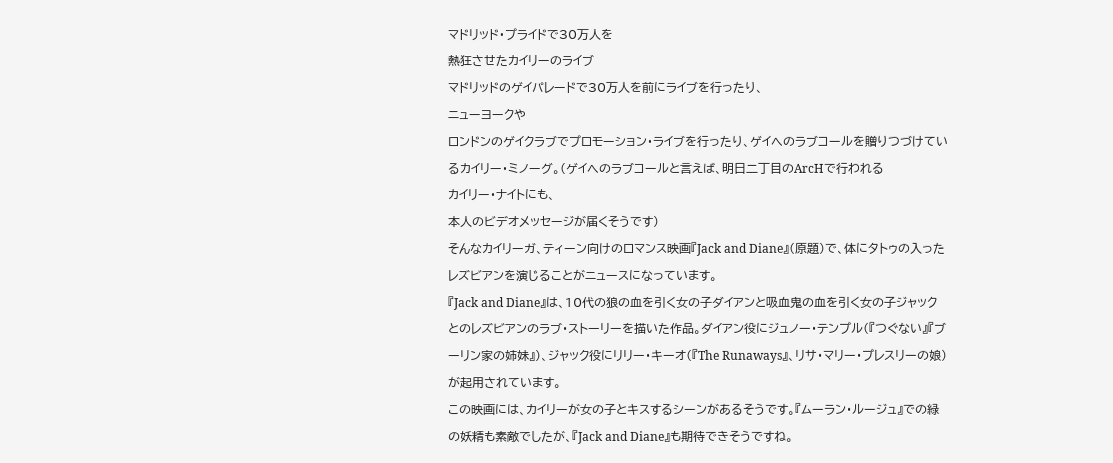マドリッド・プライドで30万人を
熱狂させたカイリーのライブ
マドリッドのゲイパレードで30万人を前にライブを行ったり、
ニューヨークや
ロンドンのゲイクラブでプロモーション・ライブを行ったり、ゲイへのラブコールを贈りつづけているカイリー・ミノーグ。(ゲイへのラブコールと言えば、明日二丁目のArcHで行われる
カイリー・ナイトにも、
本人のビデオメッセージが届くそうです)
そんなカイリーガ、ティーン向けのロマンス映画『Jack and Diane』(原題)で、体にタトゥの入ったレズビアンを演じることがニュースになっています。
『Jack and Diane』は、10代の狼の血を引く女の子ダイアンと吸血鬼の血を引く女の子ジャックとのレズビアンのラブ・ストーリーを描いた作品。ダイアン役にジュノー・テンプル(『つぐない』『ブーリン家の姉妹』)、ジャック役にリリー・キーオ(『The Runaways』、リサ・マリー・プレスリーの娘)が起用されています。
この映画には、カイリーが女の子とキスするシーンがあるそうです。『ムーラン・ルージュ』での緑の妖精も素敵でしたが、『Jack and Diane』も期待できそうですね。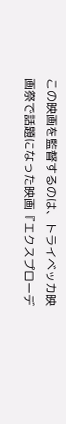この映画を監督するのは、トライベッカ映画祭で話題になった映画『エクスプローデ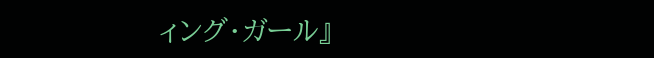ィング・ガール』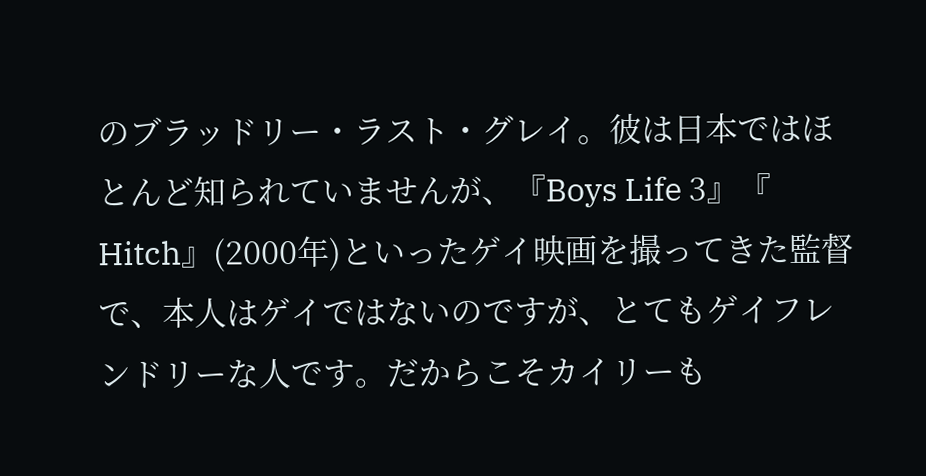のブラッドリー・ラスト・グレイ。彼は日本ではほとんど知られていませんが、『Boys Life 3』『
Hitch』(2000年)といったゲイ映画を撮ってきた監督で、本人はゲイではないのですが、とてもゲイフレンドリーな人です。だからこそカイリーも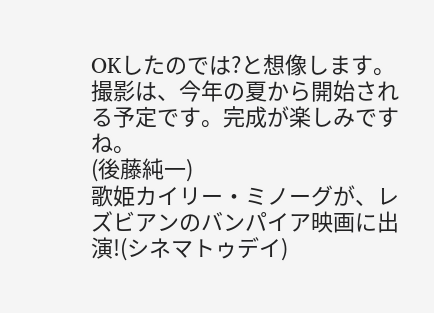OKしたのでは?と想像します。
撮影は、今年の夏から開始される予定です。完成が楽しみですね。
(後藤純一)
歌姫カイリー・ミノーグが、レズビアンのバンパイア映画に出演!(シネマトゥデイ)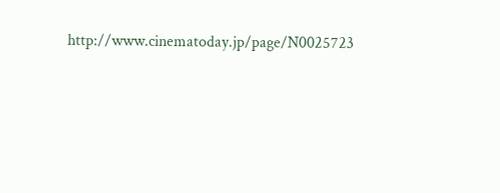http://www.cinematoday.jp/page/N0025723